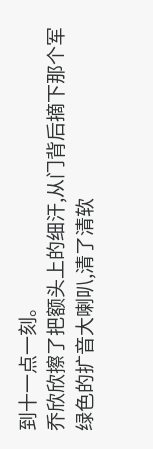到十一点一刻。
乔欣欣擦了把额头上的细汗,从门背后摘下那个军绿色的扩音大喇叭,清了清软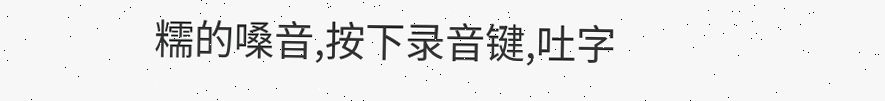糯的嗓音,按下录音键,吐字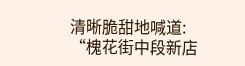清晰脆甜地喊道:
“槐花街中段新店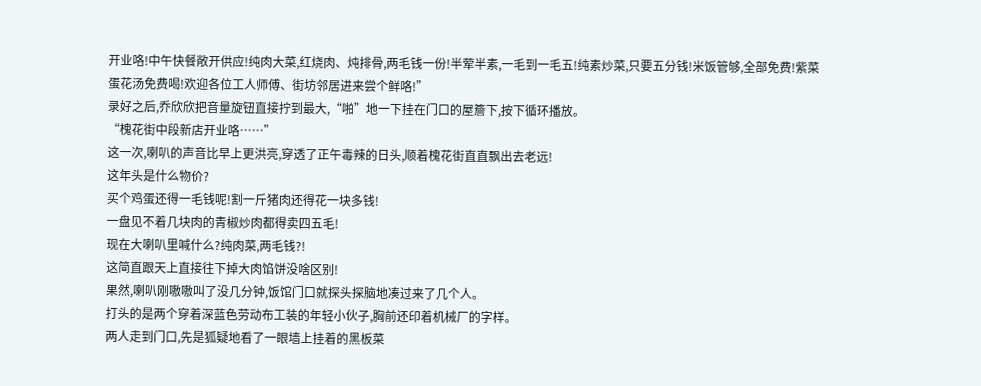开业咯!中午快餐敞开供应!纯肉大菜,红烧肉、炖排骨,两毛钱一份!半荤半素,一毛到一毛五!纯素炒菜,只要五分钱!米饭管够,全部免费!紫菜蛋花汤免费喝!欢迎各位工人师傅、街坊邻居进来尝个鲜咯!”
录好之后,乔欣欣把音量旋钮直接拧到最大,“啪”地一下挂在门口的屋簷下,按下循环播放。
“槐花街中段新店开业咯……”
这一次,喇叭的声音比早上更洪亮,穿透了正午毒辣的日头,顺着槐花街直直飘出去老远!
这年头是什么物价?
买个鸡蛋还得一毛钱呢!割一斤猪肉还得花一块多钱!
一盘见不着几块肉的青椒炒肉都得卖四五毛!
现在大喇叭里喊什么?纯肉菜,两毛钱?!
这简直跟天上直接往下掉大肉馅饼没啥区别!
果然,喇叭刚嗷嗷叫了没几分钟,饭馆门口就探头探脑地凑过来了几个人。
打头的是两个穿着深蓝色劳动布工装的年轻小伙子,胸前还印着机械厂的字样。
两人走到门口,先是狐疑地看了一眼墙上挂着的黑板菜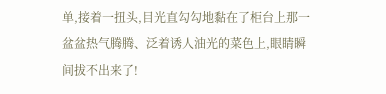单,接着一扭头,目光直勾勾地黏在了柜台上那一盆盆热气腾腾、泛着诱人油光的菜色上,眼睛瞬间拔不出来了!